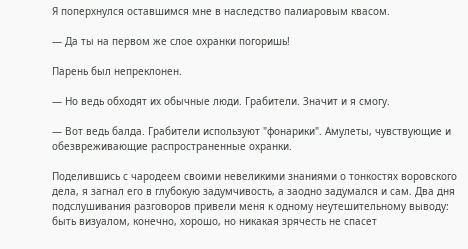Я поперхнулся оставшимся мне в наследство палиаровым квасом.

— Да ты на первом же слое охранки погоришь!

Парень был непреклонен.

— Но ведь обходят их обычные люди. Грабители. Значит и я смогу.

— Вот ведь балда. Грабители используют "фонарики". Амулеты, чувствующие и обезвреживающие распространенные охранки.

Поделившись с чародеем своими невеликими знаниями о тонкостях воровского дела, я загнал его в глубокую задумчивость, а заодно задумался и сам. Два дня подслушивания разговоров привели меня к одному неутешительному выводу: быть визуалом, конечно, хорошо, но никакая зрячесть не спасет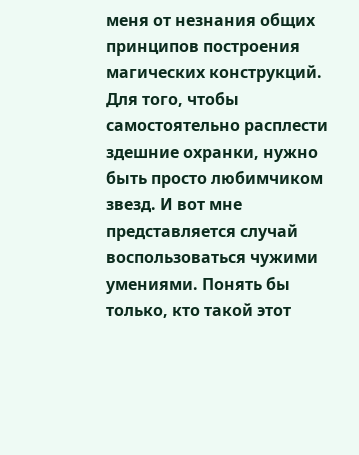меня от незнания общих принципов построения магических конструкций. Для того, чтобы самостоятельно расплести здешние охранки, нужно быть просто любимчиком звезд. И вот мне представляется случай воспользоваться чужими умениями. Понять бы только, кто такой этот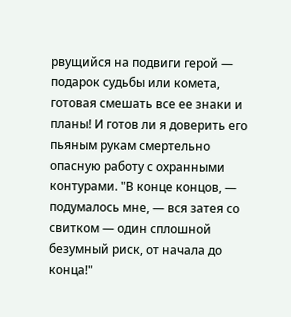рвущийся на подвиги герой — подарок судьбы или комета, готовая смешать все ее знаки и планы! И готов ли я доверить его пьяным рукам смертельно опасную работу с охранными контурами. "В конце концов, — подумалось мне, — вся затея со свитком — один сплошной безумный риск, от начала до конца!"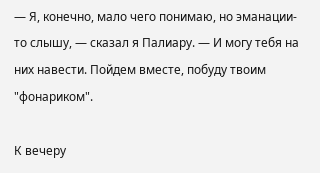— Я, конечно, мало чего понимаю, но эманации-то слышу, — сказал я Палиару. — И могу тебя на них навести. Пойдем вместе, побуду твоим "фонариком".

К вечеру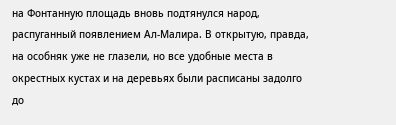на Фонтанную площадь вновь подтянулся народ, распуганный появлением Ал-Малира. В открытую, правда, на особняк уже не глазели, но все удобные места в окрестных кустах и на деревьях были расписаны задолго до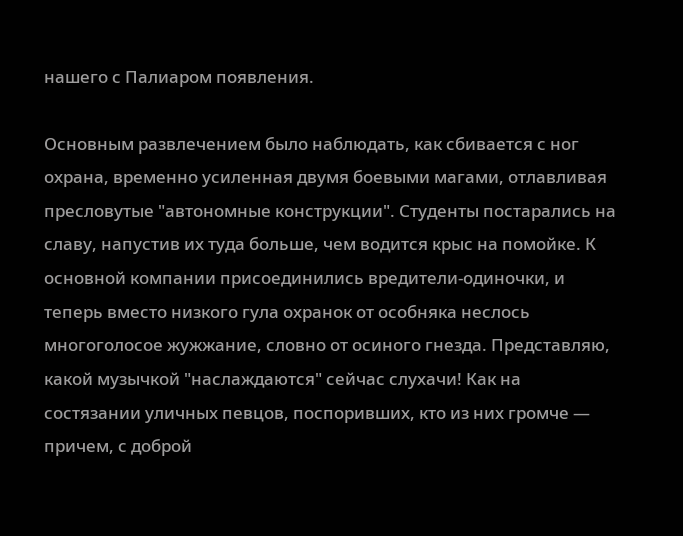нашего с Палиаром появления.

Основным развлечением было наблюдать, как сбивается с ног охрана, временно усиленная двумя боевыми магами, отлавливая пресловутые "автономные конструкции". Студенты постарались на славу, напустив их туда больше, чем водится крыс на помойке. К основной компании присоединились вредители-одиночки, и теперь вместо низкого гула охранок от особняка неслось многоголосое жужжание, словно от осиного гнезда. Представляю, какой музычкой "наслаждаются" сейчас слухачи! Как на состязании уличных певцов, поспоривших, кто из них громче — причем, с доброй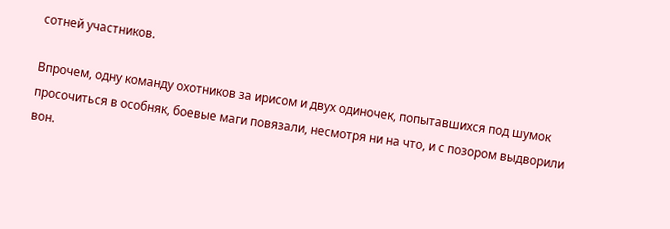сотней участников.

Впрочем, одну команду охотников за ирисом и двух одиночек, попытавшихся под шумок просочиться в особняк, боевые маги повязали, несмотря ни на что, и с позором выдворили вон.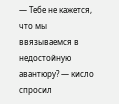— Тебе не кажется, что мы ввязываемся в недостойную авантюру? — кисло спросил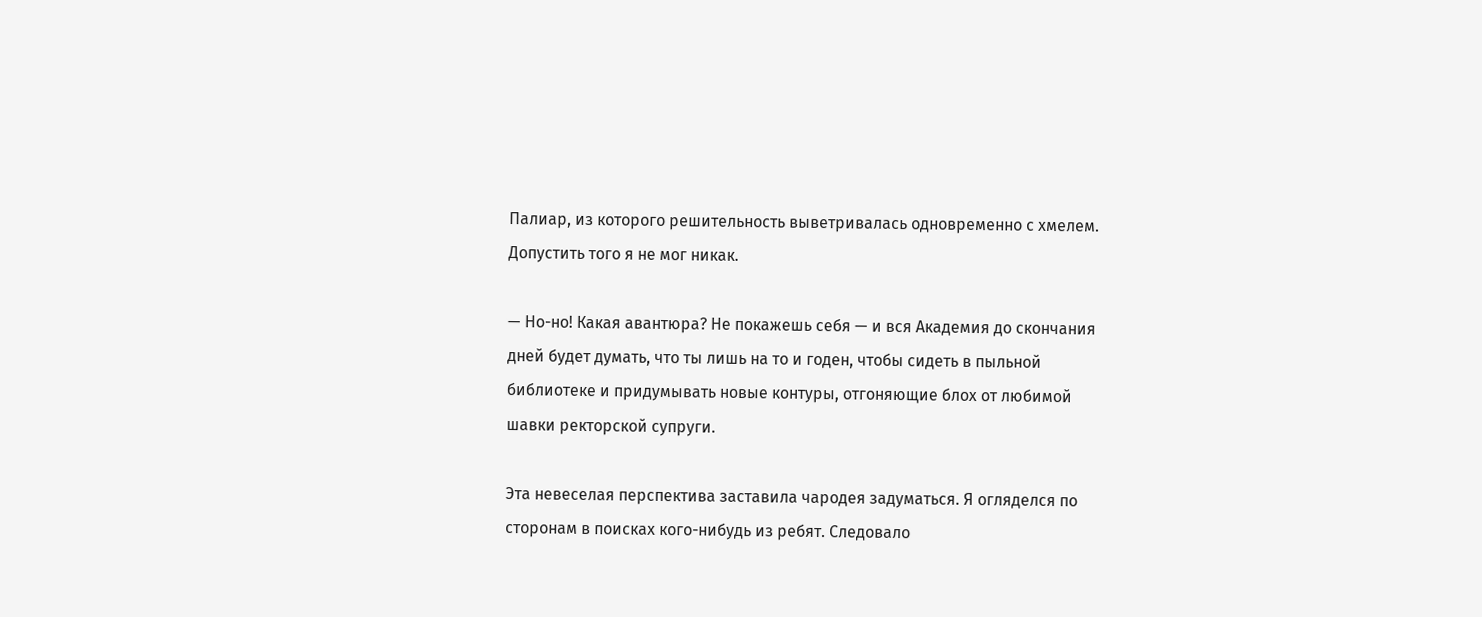Палиар, из которого решительность выветривалась одновременно с хмелем. Допустить того я не мог никак.

— Но-но! Какая авантюра? Не покажешь себя — и вся Академия до скончания дней будет думать, что ты лишь на то и годен, чтобы сидеть в пыльной библиотеке и придумывать новые контуры, отгоняющие блох от любимой шавки ректорской супруги.

Эта невеселая перспектива заставила чародея задуматься. Я огляделся по сторонам в поисках кого-нибудь из ребят. Следовало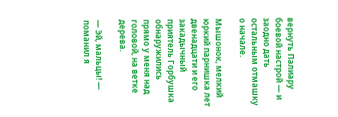вернуть Палиару боевой настрой — и заодно дать остальным отмашку о начале.

Мышонок, мелкий юркий парнишка лет двенадцати и его закадычный приятель Горбушка обнаружились прямо у меня над головой, на ветке дерева.

— Эй, мальцы! — поманил я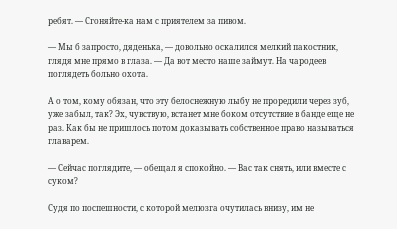ребят. — Сгоняйте-ка нам с приятелем за пивом.

— Мы б запросто, дяденька, — довольно оскалился мелкий пакостник, глядя мне прямо в глаза. — Да вот место наше займут. На чародеев поглядеть больно охота.

А о том, кому обязан, что эту белоснежную лыбу не проредили через зуб, уже забыл, так? Эх, чувствую, встанет мне боком отсутствие в банде еще не раз. Как бы не пришлось потом доказывать собственное право называться главарем.

— Сейчас поглядите, — обещал я спокойно. — Вас так снять, или вместе с суком?

Судя по поспешности, с которой мелюзга очутилась внизу, им не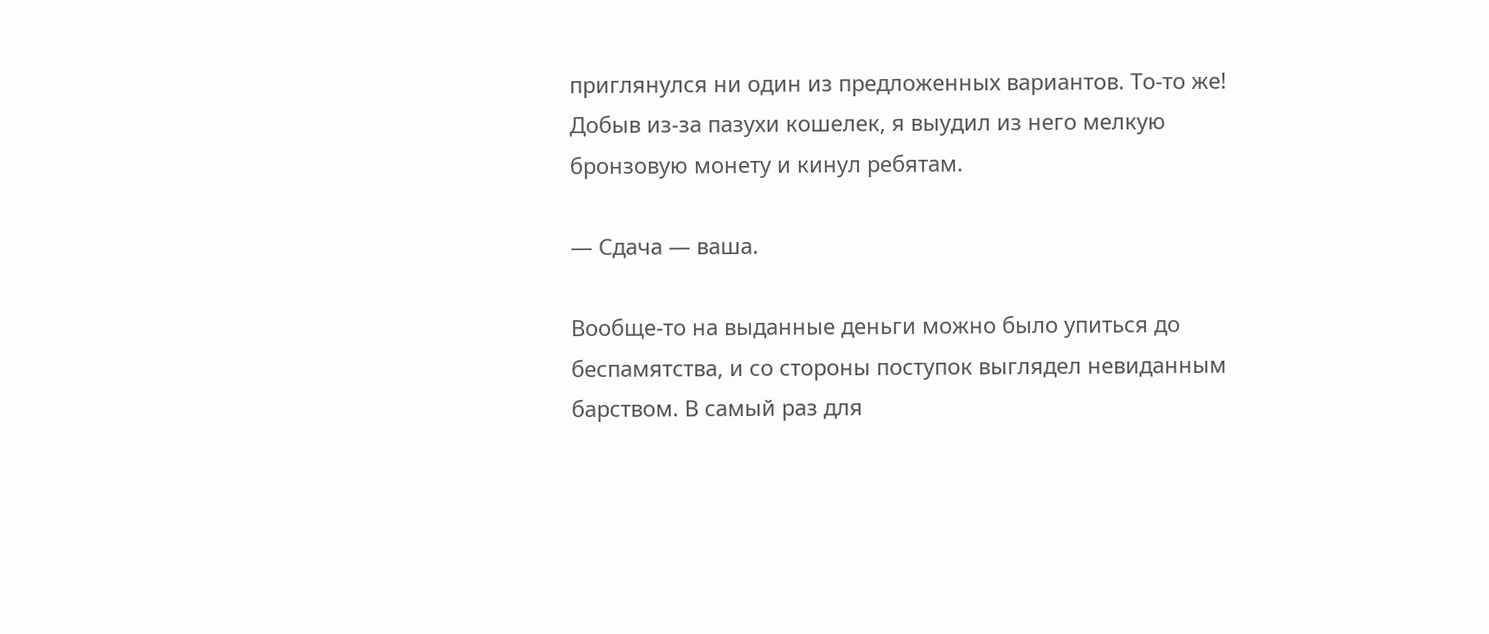приглянулся ни один из предложенных вариантов. То-то же! Добыв из-за пазухи кошелек, я выудил из него мелкую бронзовую монету и кинул ребятам.

— Сдача — ваша.

Вообще-то на выданные деньги можно было упиться до беспамятства, и со стороны поступок выглядел невиданным барством. В самый раз для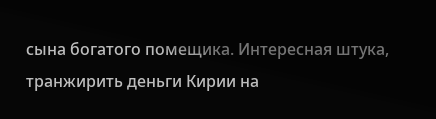сына богатого помещика. Интересная штука, транжирить деньги Кирии на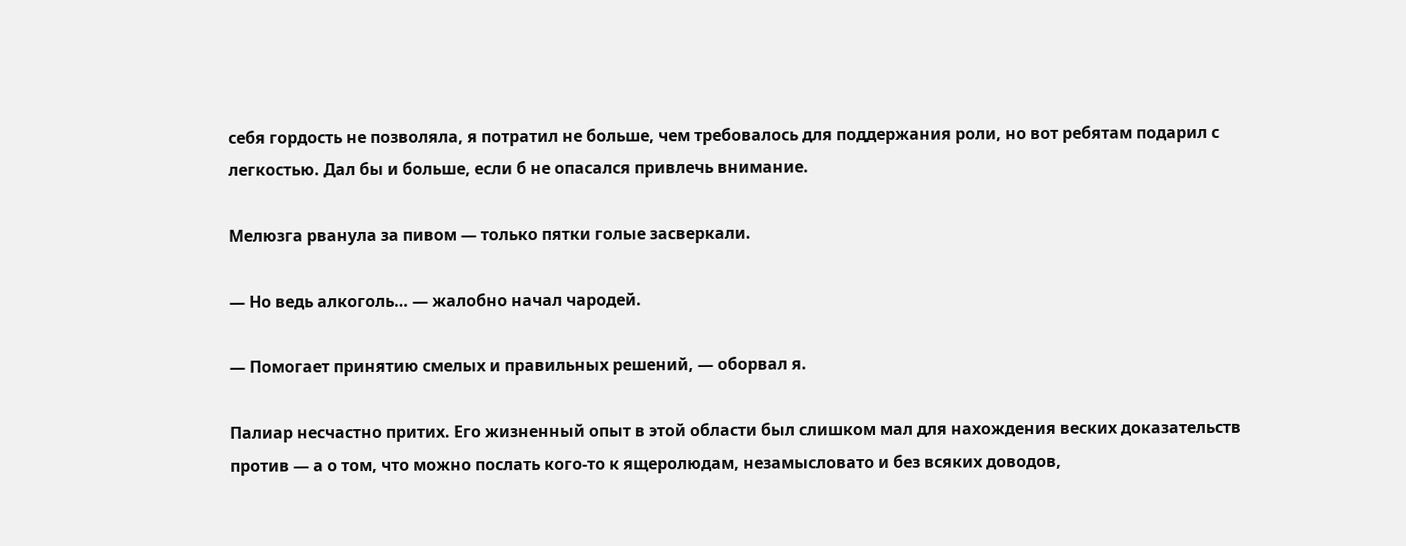себя гордость не позволяла, я потратил не больше, чем требовалось для поддержания роли, но вот ребятам подарил с легкостью. Дал бы и больше, если б не опасался привлечь внимание.

Мелюзга рванула за пивом — только пятки голые засверкали.

— Но ведь алкоголь… — жалобно начал чародей.

— Помогает принятию смелых и правильных решений, — оборвал я.

Палиар несчастно притих. Его жизненный опыт в этой области был слишком мал для нахождения веских доказательств против — а о том, что можно послать кого-то к ящеролюдам, незамысловато и без всяких доводов,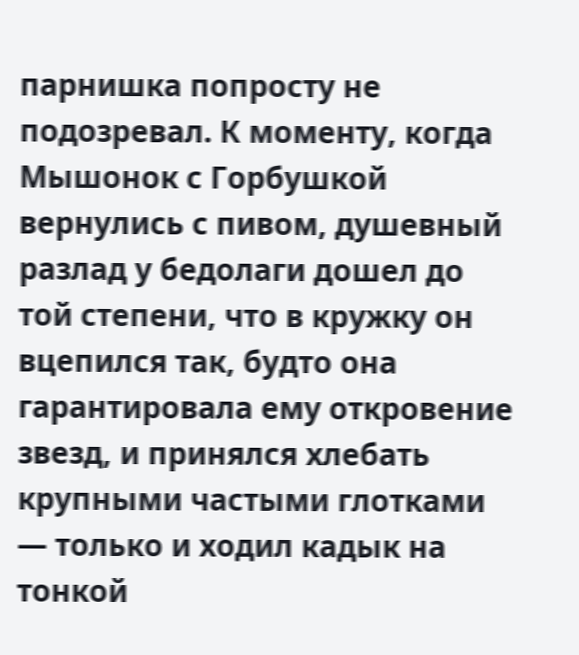парнишка попросту не подозревал. К моменту, когда Мышонок с Горбушкой вернулись с пивом, душевный разлад у бедолаги дошел до той степени, что в кружку он вцепился так, будто она гарантировала ему откровение звезд, и принялся хлебать крупными частыми глотками — только и ходил кадык на тонкой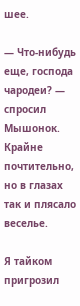шее.

— Что-нибудь еще, господа чародеи? — спросил Мышонок. Крайне почтительно, но в глазах так и плясало веселье.

Я тайком пригрозил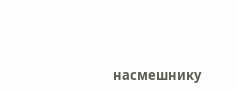насмешнику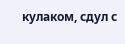кулаком, сдул с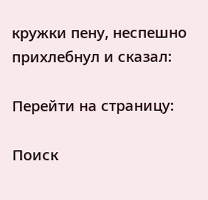кружки пену, неспешно прихлебнул и сказал:

Перейти на страницу:

Поиск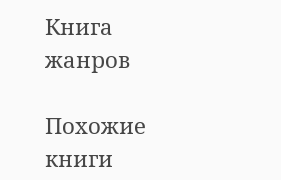Книга жанров

Похожие книги